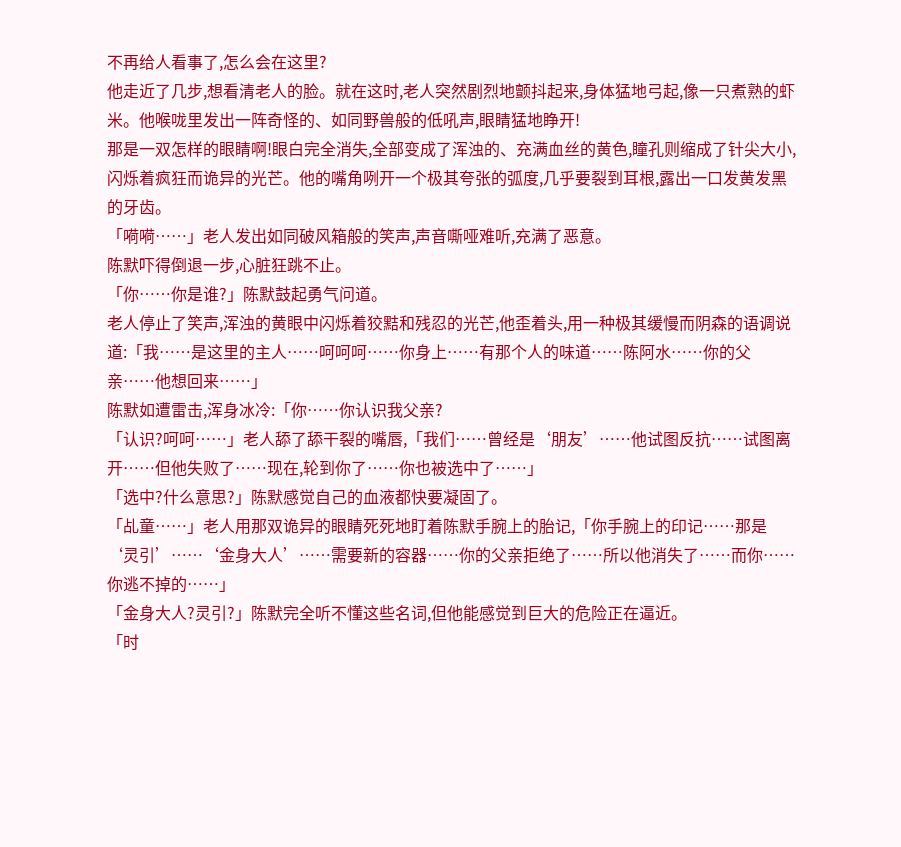不再给人看事了,怎么会在这里?
他走近了几步,想看清老人的脸。就在这时,老人突然剧烈地颤抖起来,身体猛地弓起,像一只煮熟的虾米。他喉咙里发出一阵奇怪的、如同野兽般的低吼声,眼睛猛地睁开!
那是一双怎样的眼睛啊!眼白完全消失,全部变成了浑浊的、充满血丝的黄色,瞳孔则缩成了针尖大小,闪烁着疯狂而诡异的光芒。他的嘴角咧开一个极其夸张的弧度,几乎要裂到耳根,露出一口发黄发黑的牙齿。
「嗬嗬……」老人发出如同破风箱般的笑声,声音嘶哑难听,充满了恶意。
陈默吓得倒退一步,心脏狂跳不止。
「你……你是谁?」陈默鼓起勇气问道。
老人停止了笑声,浑浊的黄眼中闪烁着狡黠和残忍的光芒,他歪着头,用一种极其缓慢而阴森的语调说道:「我……是这里的主人……呵呵呵……你身上……有那个人的味道……陈阿水……你的父亲……他想回来……」
陈默如遭雷击,浑身冰冷:「你……你认识我父亲?
「认识?呵呵……」老人舔了舔干裂的嘴唇,「我们……曾经是‘朋友’……他试图反抗……试图离开……但他失败了……现在,轮到你了……你也被选中了……」
「选中?什么意思?」陈默感觉自己的血液都快要凝固了。
「乩童……」老人用那双诡异的眼睛死死地盯着陈默手腕上的胎记,「你手腕上的印记……那是‘灵引’……‘金身大人’……需要新的容器……你的父亲拒绝了……所以他消失了……而你……你逃不掉的……」
「金身大人?灵引?」陈默完全听不懂这些名词,但他能感觉到巨大的危险正在逼近。
「时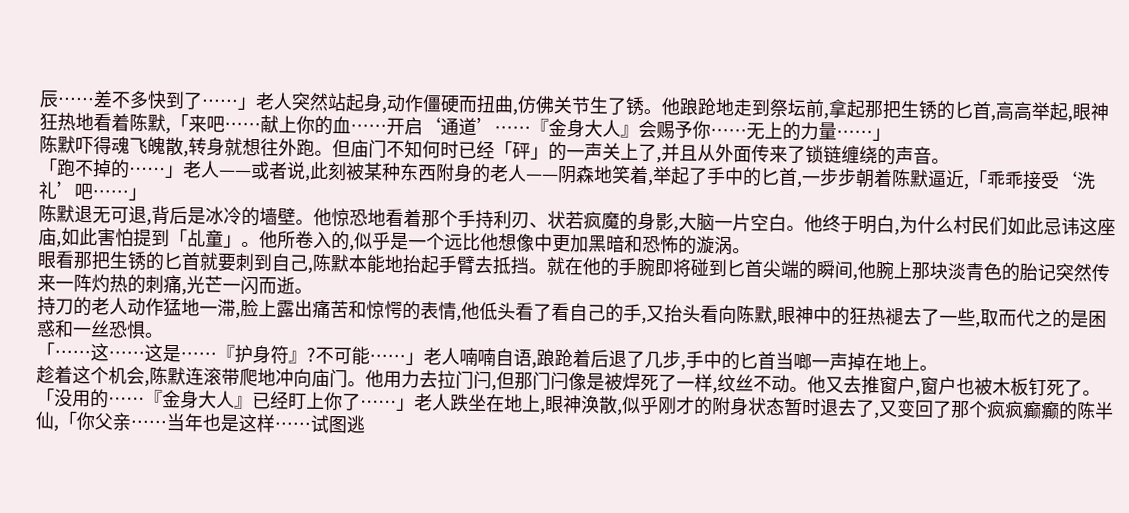辰……差不多快到了……」老人突然站起身,动作僵硬而扭曲,仿佛关节生了锈。他踉跄地走到祭坛前,拿起那把生锈的匕首,高高举起,眼神狂热地看着陈默,「来吧……献上你的血……开启‘通道’……『金身大人』会赐予你……无上的力量……」
陈默吓得魂飞魄散,转身就想往外跑。但庙门不知何时已经「砰」的一声关上了,并且从外面传来了锁链缠绕的声音。
「跑不掉的……」老人——或者说,此刻被某种东西附身的老人——阴森地笑着,举起了手中的匕首,一步步朝着陈默逼近,「乖乖接受‘洗礼’吧……」
陈默退无可退,背后是冰冷的墙壁。他惊恐地看着那个手持利刃、状若疯魔的身影,大脑一片空白。他终于明白,为什么村民们如此忌讳这座庙,如此害怕提到「乩童」。他所卷入的,似乎是一个远比他想像中更加黑暗和恐怖的漩涡。
眼看那把生锈的匕首就要刺到自己,陈默本能地抬起手臂去抵挡。就在他的手腕即将碰到匕首尖端的瞬间,他腕上那块淡青色的胎记突然传来一阵灼热的刺痛,光芒一闪而逝。
持刀的老人动作猛地一滞,脸上露出痛苦和惊愕的表情,他低头看了看自己的手,又抬头看向陈默,眼神中的狂热褪去了一些,取而代之的是困惑和一丝恐惧。
「……这……这是……『护身符』?不可能……」老人喃喃自语,踉跄着后退了几步,手中的匕首当啷一声掉在地上。
趁着这个机会,陈默连滚带爬地冲向庙门。他用力去拉门闩,但那门闩像是被焊死了一样,纹丝不动。他又去推窗户,窗户也被木板钉死了。
「没用的……『金身大人』已经盯上你了……」老人跌坐在地上,眼神涣散,似乎刚才的附身状态暂时退去了,又变回了那个疯疯癫癫的陈半仙,「你父亲……当年也是这样……试图逃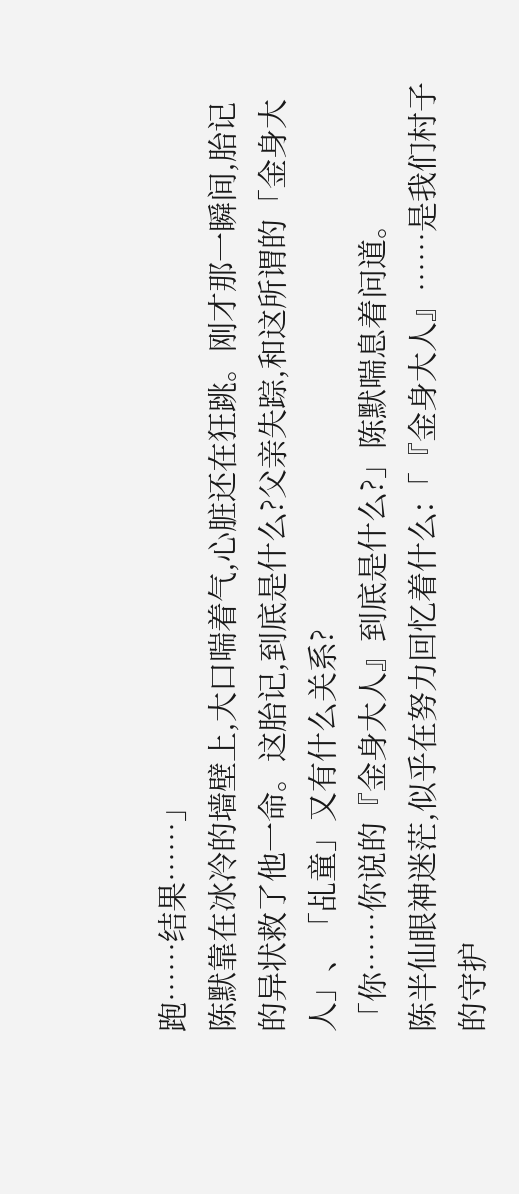跑……结果……」
陈默靠在冰冷的墙壁上,大口喘着气,心脏还在狂跳。刚才那一瞬间,胎记的异状救了他一命。这胎记,到底是什么?父亲失踪,和这所谓的「金身大人」、「乩童」又有什么关系?
「你……你说的『金身大人』到底是什么?」陈默喘息着问道。
陈半仙眼神迷茫,似乎在努力回忆着什么:「『金身大人』……是我们村子的守护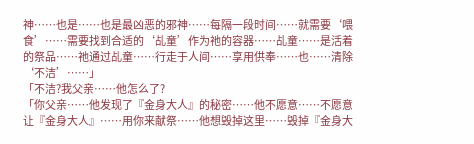神……也是……也是最凶恶的邪神……每隔一段时间……就需要‘喂食’……需要找到合适的‘乩童’作为祂的容器……乩童……是活着的祭品……祂通过乩童……行走于人间……享用供奉……也……清除‘不洁’……」
「不洁?我父亲……他怎么了?
「你父亲……他发现了『金身大人』的秘密……他不愿意……不愿意让『金身大人』……用你来献祭……他想毁掉这里……毁掉『金身大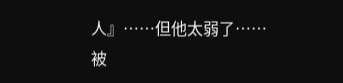人』……但他太弱了……被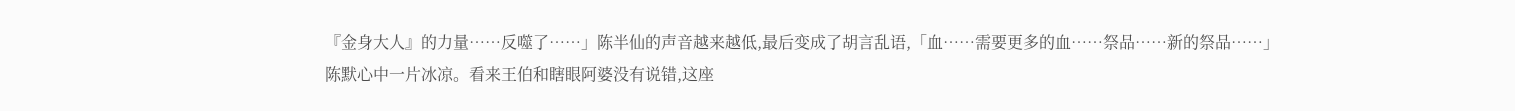『金身大人』的力量……反噬了……」陈半仙的声音越来越低,最后变成了胡言乱语,「血……需要更多的血……祭品……新的祭品……」
陈默心中一片冰凉。看来王伯和瞎眼阿婆没有说错,这座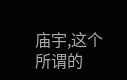庙宇,这个所谓的